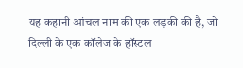यह कहानी आंचल नाम की एक लड़की की है, जो दिल्ली के एक कॉलेज के हॉस्टल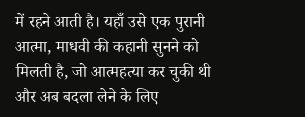में रहने आती है। यहाँ उसे एक पुरानी आत्मा, माधवी की कहानी सुनने को मिलती है, जो आत्महत्या कर चुकी थी और अब बदला लेने के लिए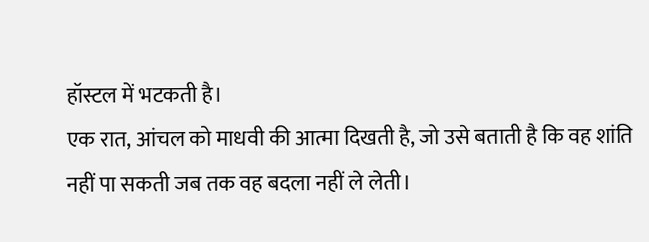हॉस्टल में भटकती है।
एक रात, आंचल को माधवी की आत्मा दिखती है, जो उसे बताती है कि वह शांति नहीं पा सकती जब तक वह बदला नहीं ले लेती।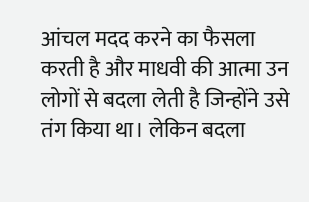आंचल मदद करने का फैसला करती है और माधवी की आत्मा उन लोगों से बदला लेती है जिन्होंने उसे तंग किया था। लेकिन बदला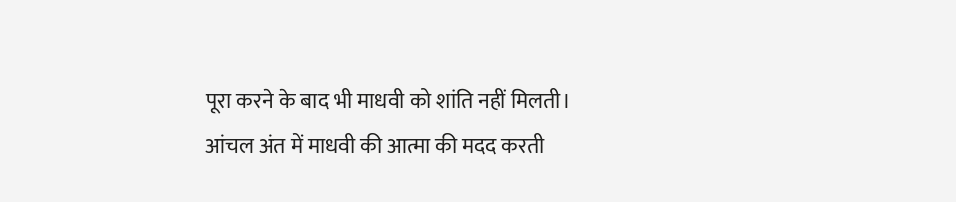पूरा करने के बाद भी माधवी को शांति नहीं मिलती।
आंचल अंत में माधवी की आत्मा की मदद करती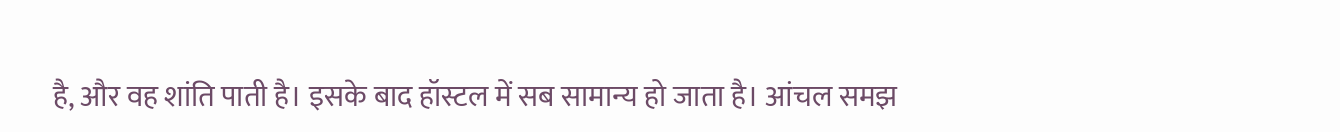है, और वह शांति पाती है। इसके बाद हॉस्टल में सब सामान्य हो जाता है। आंचल समझ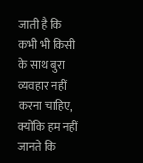जाती है कि कभी भी किसी के साथ बुरा व्यवहार नहीं करना चाहिए, क्योंकि हम नहीं जानते कि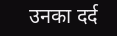उनका दर्द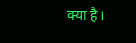क्या है।